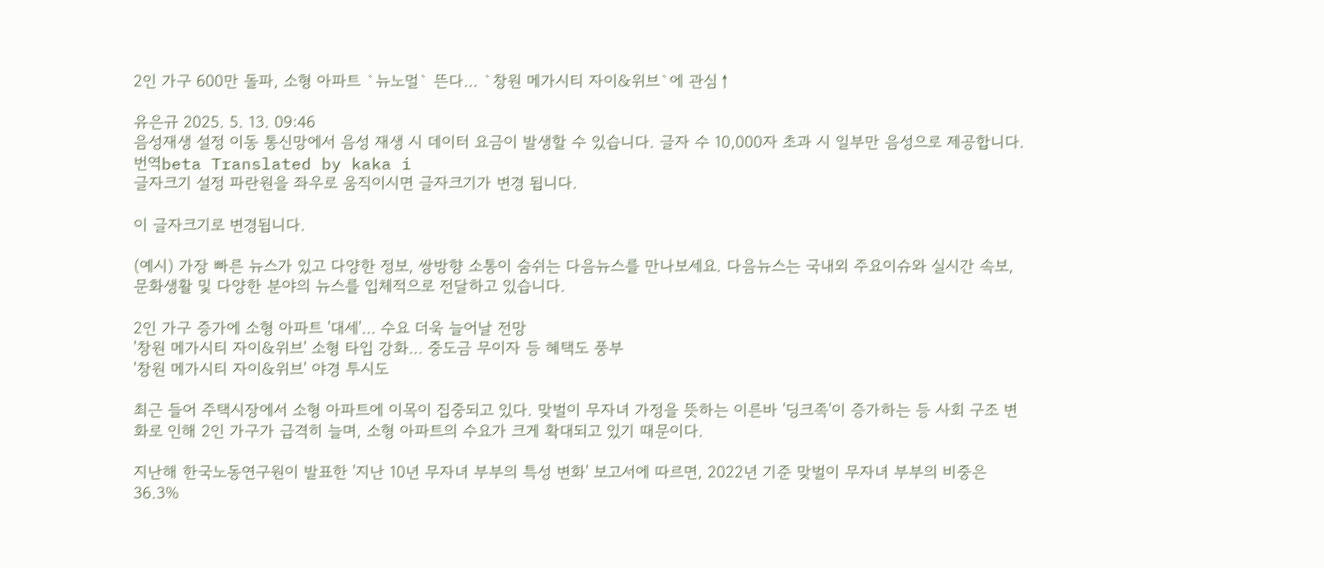2인 가구 600만 돌파, 소형 아파트 `뉴노멀` 뜬다… `창원 메가시티 자이&위브`에 관심↑

유은규 2025. 5. 13. 09:46
음성재생 설정 이동 통신망에서 음성 재생 시 데이터 요금이 발생할 수 있습니다. 글자 수 10,000자 초과 시 일부만 음성으로 제공합니다.
번역beta Translated by kaka i
글자크기 설정 파란원을 좌우로 움직이시면 글자크기가 변경 됩니다.

이 글자크기로 변경됩니다.

(예시) 가장 빠른 뉴스가 있고 다양한 정보, 쌍방향 소통이 숨쉬는 다음뉴스를 만나보세요. 다음뉴스는 국내외 주요이슈와 실시간 속보, 문화생활 및 다양한 분야의 뉴스를 입체적으로 전달하고 있습니다.

2인 가구 증가에 소형 아파트 '대세'… 수요 더욱 늘어날 전망
'창원 메가시티 자이&위브' 소형 타입 강화… 중도금 무이자 등 혜택도 풍부
'창원 메가시티 자이&위브' 야경 투시도

최근 들어 주택시장에서 소형 아파트에 이목이 집중되고 있다. 맞벌이 무자녀 가정을 뜻하는 이른바 '딩크족'이 증가하는 등 사회 구조 변화로 인해 2인 가구가 급격히 늘며, 소형 아파트의 수요가 크게 확대되고 있기 때문이다.

지난해 한국노동연구원이 발표한 '지난 10년 무자녀 부부의 특성 변화' 보고서에 따르면, 2022년 기준 맞벌이 무자녀 부부의 비중은 36.3%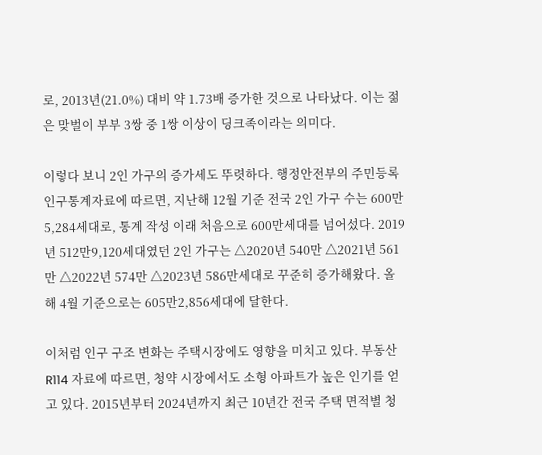로, 2013년(21.0%) 대비 약 1.73배 증가한 것으로 나타났다. 이는 젊은 맞벌이 부부 3쌍 중 1쌍 이상이 딩크족이라는 의미다.

이렇다 보니 2인 가구의 증가세도 뚜렷하다. 행정안전부의 주민등록 인구통계자료에 따르면, 지난해 12월 기준 전국 2인 가구 수는 600만5,284세대로, 통계 작성 이래 처음으로 600만세대를 넘어섰다. 2019년 512만9,120세대였던 2인 가구는 △2020년 540만 △2021년 561만 △2022년 574만 △2023년 586만세대로 꾸준히 증가해왔다. 올해 4월 기준으로는 605만2,856세대에 달한다.

이처럼 인구 구조 변화는 주택시장에도 영향을 미치고 있다. 부동산R114 자료에 따르면, 청약 시장에서도 소형 아파트가 높은 인기를 얻고 있다. 2015년부터 2024년까지 최근 10년간 전국 주택 면적별 청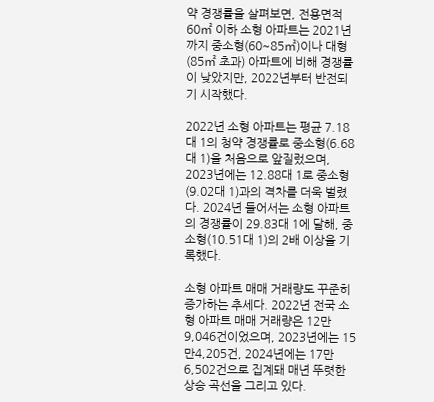약 경쟁률을 살펴보면, 전용면적 60㎡ 이하 소형 아파트는 2021년까지 중소형(60~85㎡)이나 대형(85㎡ 초과) 아파트에 비해 경쟁률이 낮았지만, 2022년부터 반전되기 시작했다.

2022년 소형 아파트는 평균 7.18대 1의 청약 경쟁률로 중소형(6.68대 1)을 처음으로 앞질렀으며, 2023년에는 12.88대 1로 중소형(9.02대 1)과의 격차를 더욱 벌렸다. 2024년 들어서는 소형 아파트의 경쟁률이 29.83대 1에 달해, 중소형(10.51대 1)의 2배 이상을 기록했다.

소형 아파트 매매 거래량도 꾸준히 증가하는 추세다. 2022년 전국 소형 아파트 매매 거래량은 12만9,046건이었으며, 2023년에는 15만4,205건, 2024년에는 17만6,502건으로 집계돼 매년 뚜렷한 상승 곡선을 그리고 있다.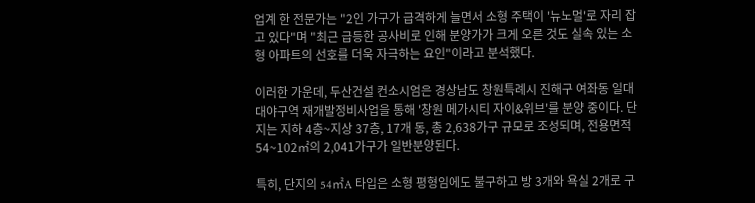업계 한 전문가는 "2인 가구가 급격하게 늘면서 소형 주택이 '뉴노멀'로 자리 잡고 있다"며 "최근 급등한 공사비로 인해 분양가가 크게 오른 것도 실속 있는 소형 아파트의 선호를 더욱 자극하는 요인"이라고 분석했다.

이러한 가운데, 두산건설 컨소시엄은 경상남도 창원특례시 진해구 여좌동 일대 대야구역 재개발정비사업을 통해 '창원 메가시티 자이&위브'를 분양 중이다. 단지는 지하 4층~지상 37층, 17개 동, 총 2,638가구 규모로 조성되며, 전용면적 54~102㎡의 2,041가구가 일반분양된다.

특히, 단지의 54㎡A 타입은 소형 평형임에도 불구하고 방 3개와 욕실 2개로 구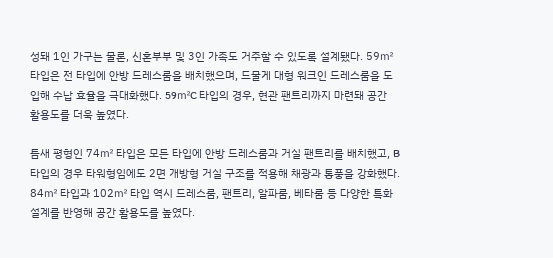성돼 1인 가구는 물론, 신혼부부 및 3인 가족도 거주할 수 있도록 설계됐다. 59㎡ 타입은 전 타입에 안방 드레스룸을 배치했으며, 드물게 대형 워크인 드레스룸을 도입해 수납 효율을 극대화했다. 59㎡C 타입의 경우, 현관 팬트리까지 마련돼 공간 활용도를 더욱 높였다.

틈새 평형인 74㎡ 타입은 모든 타입에 안방 드레스룸과 거실 팬트리를 배치했고, B타입의 경우 타워형임에도 2면 개방형 거실 구조를 적용해 채광과 통풍을 강화했다. 84㎡ 타입과 102㎡ 타입 역시 드레스룸, 팬트리, 알파룸, 베타룸 등 다양한 특화설계를 반영해 공간 활용도를 높였다.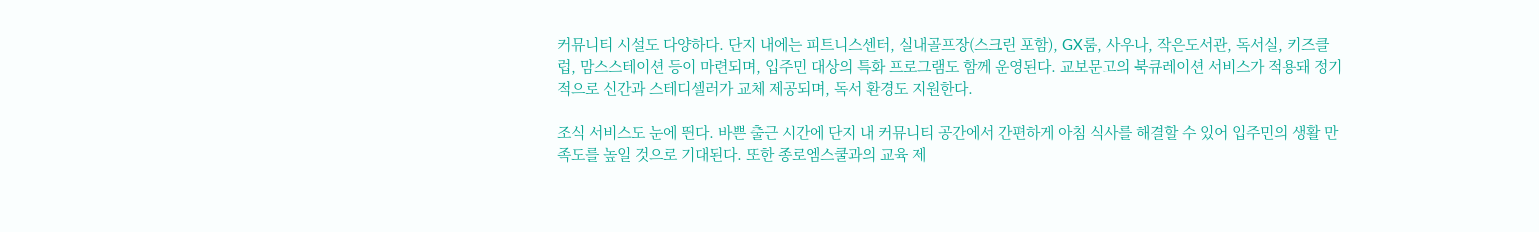커뮤니티 시설도 다양하다. 단지 내에는 피트니스센터, 실내골프장(스크린 포함), GX룸, 사우나, 작은도서관, 독서실, 키즈클럽, 맘스스테이션 등이 마련되며, 입주민 대상의 특화 프로그램도 함께 운영된다. 교보문고의 북큐레이션 서비스가 적용돼 정기적으로 신간과 스테디셀러가 교체 제공되며, 독서 환경도 지원한다.

조식 서비스도 눈에 띈다. 바쁜 출근 시간에 단지 내 커뮤니티 공간에서 간편하게 아침 식사를 해결할 수 있어 입주민의 생활 만족도를 높일 것으로 기대된다. 또한 종로엠스쿨과의 교육 제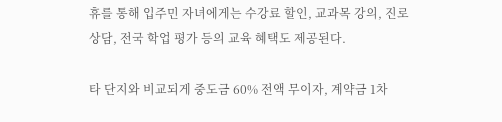휴를 통해 입주민 자녀에게는 수강료 할인, 교과목 강의, 진로 상담, 전국 학업 평가 등의 교육 혜택도 제공된다.

타 단지와 비교되게 중도금 60% 전액 무이자, 계약금 1차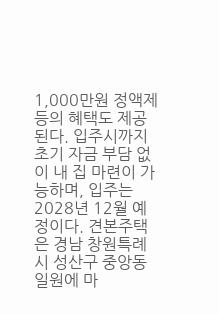1,000만원 정액제 등의 혜택도 제공된다. 입주시까지 초기 자금 부담 없이 내 집 마련이 가능하며, 입주는 2028년 12월 예정이다. 견본주택은 경남 창원특례시 성산구 중앙동 일원에 마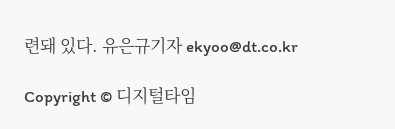련돼 있다. 유은규기자 ekyoo@dt.co.kr

Copyright © 디지털타임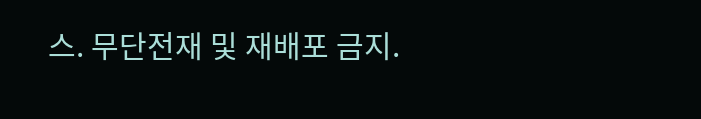스. 무단전재 및 재배포 금지.